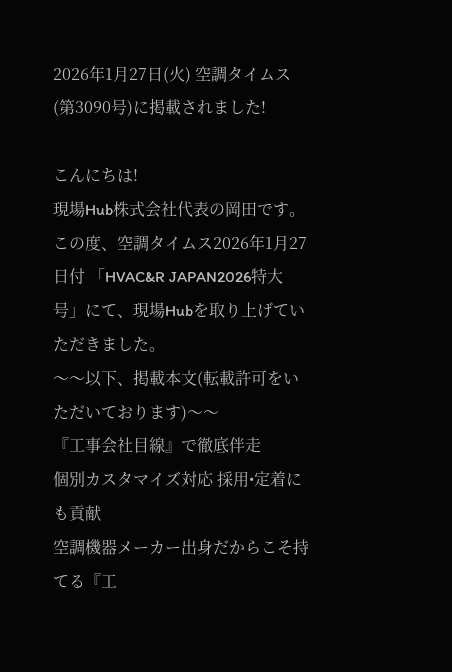2026年1月27日(火) 空調タイムス(第3090号)に掲載されました!

こんにちは!
現場Hub株式会社代表の岡田です。
この度、空調タイムス2026年1月27日付 「HVAC&R JAPAN2026特大号」にて、現場Hubを取り上げていただきました。
〜〜以下、掲載本文(転載許可をいただいております)〜〜
『工事会社目線』で徹底伴走
個別カスタマイズ対応 採用•定着にも貢献
空調機器メーカー出身だからこそ持てる『工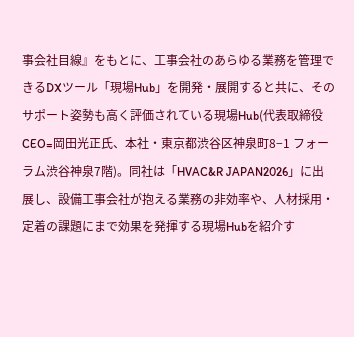事会社目線』をもとに、工事会社のあらゆる業務を管理できるDXツール「現場Hub」を開発・展開すると共に、そのサポート姿勢も高く評価されている現場Hub(代表取締役CEO=岡田光正氏、本社・東京都渋谷区神泉町8−1 フォーラム渋谷神泉7階)。同社は「HVAC&R JAPAN2026」に出展し、設備工事会社が抱える業務の非効率や、人材採用・定着の課題にまで効果を発揮する現場Hubを紹介す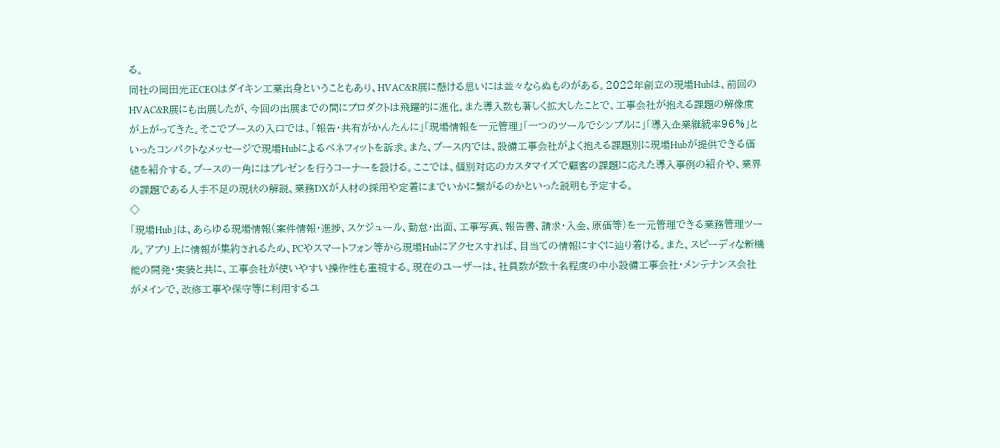る。
同社の岡田光正CEOはダイキン工業出身ということもあり、HVAC&R展に懸ける思いには並々ならぬものがある。2022年創立の現場Hubは、前回のHVAC&R展にも出展したが、今回の出展までの間にプロダクトは飛躍的に進化。また導入数も著しく拡大したことで、工事会社が抱える課題の解像度が上がってきた。そこでブースの入口では、「報告・共有がかんたんに」「現場情報を一元管理」「一つのツールでシンプルに」「導入企業継続率96%」といったコンパクトなメッセージで現場Hubによるベネフィットを訴求。また、ブース内では、設備工事会社がよく抱える課題別に現場Hubが提供できる価値を紹介する。ブースの一角にはプレゼンを行うコーナーを設ける。ここでは、個別対応のカスタマイズで顧客の課題に応えた導入事例の紹介や、業界の課題である人手不足の現状の解説、業務DXが人材の採用や定着にまでいかに繋がるのかといった説明も予定する。
◇
「現場Hub」は、あらゆる現場情報(案件情報・進捗、スケジュール、勤怠・出面、工事写真、報告書、請求・入金、原価等)を一元管理できる業務管理ツール。アプリ上に情報が集約されるため、PCやスマートフォン等から現場Hubにアクセスすれば、目当ての情報にすぐに辿り着ける。また、スピーディな新機能の開発・実装と共に、工事会社が使いやすい操作性も重視する。現在のユーザーは、社員数が数十名程度の中小設備工事会社・メンテナンス会社がメインで、改修工事や保守等に利用するユ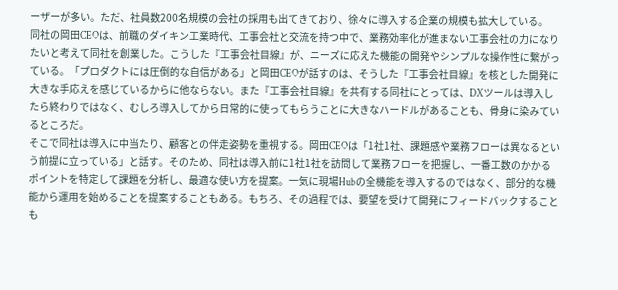ーザーが多い。ただ、社員数200名規模の会社の採用も出てきており、徐々に導入する企業の規模も拡大している。
同社の岡田CEOは、前職のダイキン工業時代、工事会社と交流を持つ中で、業務効率化が進まない工事会社の力になりたいと考えて同社を創業した。こうした『工事会社目線』が、ニーズに応えた機能の開発やシンプルな操作性に繋がっている。「プロダクトには圧倒的な自信がある」と岡田CEOが話すのは、そうした『工事会社目線』を核とした開発に大きな手応えを感じているからに他ならない。また『工事会社目線』を共有する同社にとっては、DXツールは導入したら終わりではなく、むしろ導入してから日常的に使ってもらうことに大きなハードルがあることも、骨身に染みているところだ。
そこで同社は導入に中当たり、顧客との伴走姿勢を重視する。岡田CEOは「1社1社、課題感や業務フローは異なるという前提に立っている」と話す。そのため、同社は導入前に1社1社を訪問して業務フローを把握し、一番工数のかかるポイントを特定して課題を分析し、最適な使い方を提案。一気に現場Hubの全機能を導入するのではなく、部分的な機能から運用を始めることを提案することもある。もちろ、その過程では、要望を受けて開発にフィードバックすることも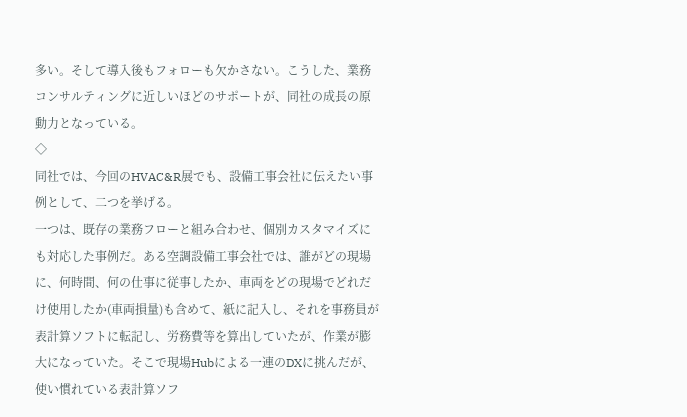多い。そして導入後もフォローも欠かさない。こうした、業務コンサルティングに近しいほどのサポートが、同社の成長の原動力となっている。
◇
同社では、今回のHVAC&R展でも、設備工事会社に伝えたい事例として、二つを挙げる。
一つは、既存の業務フローと組み合わせ、個別カスタマイズにも対応した事例だ。ある空調設備工事会社では、誰がどの現場に、何時間、何の仕事に従事したか、車両をどの現場でどれだけ使用したか(車両損量)も含めて、紙に記入し、それを事務員が表計算ソフトに転記し、労務費等を算出していたが、作業が膨大になっていた。そこで現場Hubによる一連のDXに挑んだが、使い慣れている表計算ソフ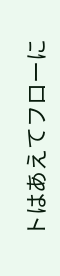トはあえてフローに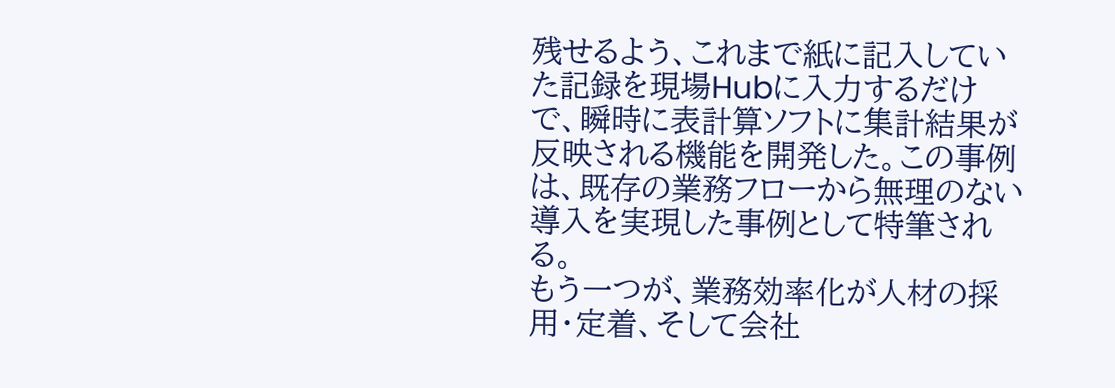残せるよう、これまで紙に記入していた記録を現場Hubに入力するだけで、瞬時に表計算ソフトに集計結果が反映される機能を開発した。この事例は、既存の業務フローから無理のない導入を実現した事例として特筆される。
もう一つが、業務効率化が人材の採用・定着、そして会社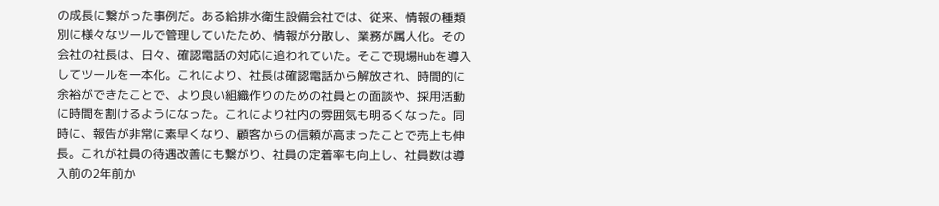の成長に繋がった事例だ。ある給排水衛生設備会社では、従来、情報の種類別に様々なツールで管理していたため、情報が分散し、業務が属人化。その会社の社長は、日々、確認電話の対応に追われていた。そこで現場Hubを導入してツールを一本化。これにより、社長は確認電話から解放され、時間的に余裕ができたことで、より良い組織作りのための社員との面談や、採用活動に時間を割けるようになった。これにより社内の雰囲気も明るくなった。同時に、報告が非常に素早くなり、顧客からの信頼が高まったことで売上も伸長。これが社員の待遇改善にも繋がり、社員の定着率も向上し、社員数は導入前の2年前か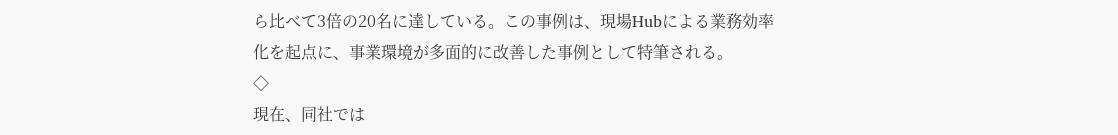ら比べて3倍の20名に達している。この事例は、現場Hubによる業務効率化を起点に、事業環境が多面的に改善した事例として特筆される。
◇
現在、同社では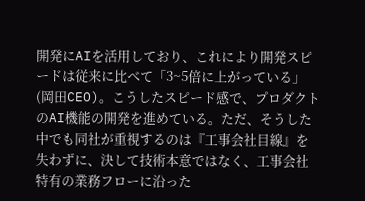開発にAIを活用しており、これにより開発スピードは従来に比べて「3~5倍に上がっている」(岡田CEO)。こうしたスピード感で、プロダクトのAI機能の開発を進めている。ただ、そうした中でも同社が重視するのは『工事会社目線』を失わずに、決して技術本意ではなく、工事会社特有の業務フローに沿った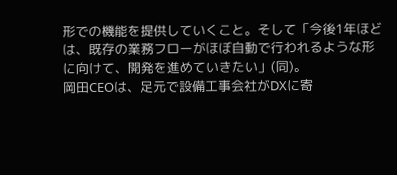形での機能を提供していくこと。そして「今後1年ほどは、既存の業務フローがほぼ自動で行われるような形に向けて、開発を進めていきたい」(同)。
岡田CEOは、足元で設備工事会社がDXに寄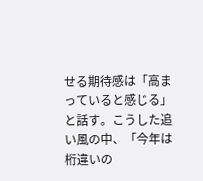せる期待感は「高まっていると感じる」と話す。こうした追い風の中、「今年は桁違いの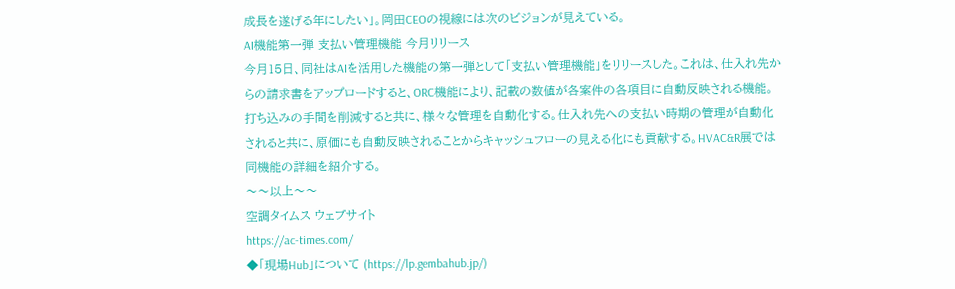成長を遂げる年にしたい」。岡田CEOの視線には次のビジョンが見えている。
AI機能第一弾 支払い管理機能 今月リリース
今月15日、同社はAIを活用した機能の第一弾として「支払い管理機能」をリリースした。これは、仕入れ先からの請求書をアップロードすると、ORC機能により、記載の数値が各案件の各項目に自動反映される機能。打ち込みの手間を削減すると共に、様々な管理を自動化する。仕入れ先への支払い時期の管理が自動化されると共に、原価にも自動反映されることからキャッシュフローの見える化にも貢献する。HVAC&R展では同機能の詳細を紹介する。
〜〜以上〜〜
空調タイムス ウェブサイト
https://ac-times.com/
◆「現場Hub」について (https://lp.gembahub.jp/)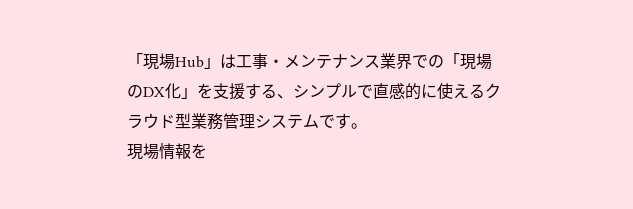「現場Hub」は工事・メンテナンス業界での「現場のDX化」を支援する、シンプルで直感的に使えるクラウド型業務管理システムです。
現場情報を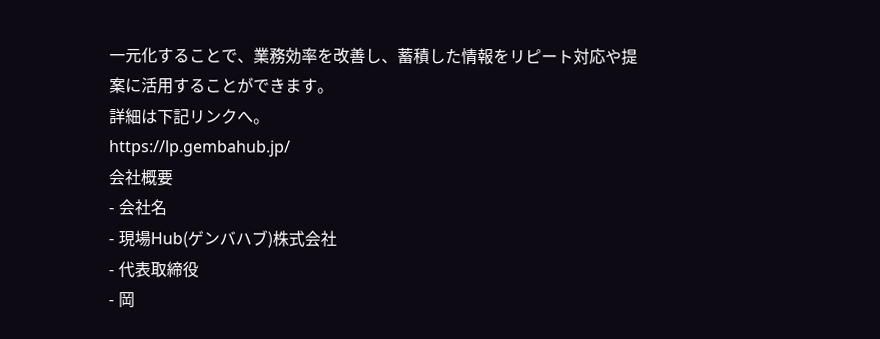一元化することで、業務効率を改善し、蓄積した情報をリピート対応や提案に活用することができます。
詳細は下記リンクへ。
https://lp.gembahub.jp/
会社概要
- 会社名
- 現場Hub(ゲンバハブ)株式会社
- 代表取締役
- 岡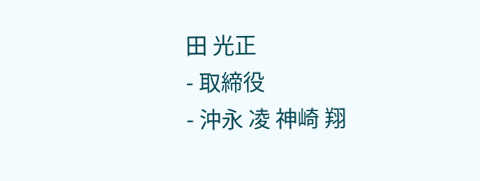田 光正
- 取締役
- 沖永 凌 神崎 翔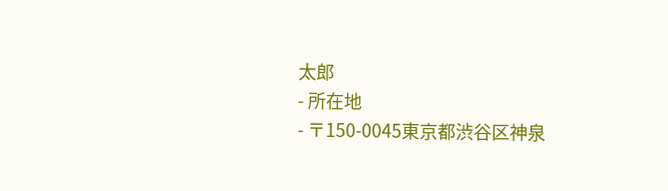太郎
- 所在地
- 〒150-0045東京都渋谷区神泉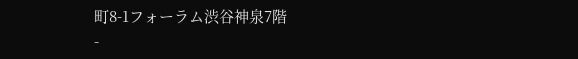町8-1フォーラム渋谷神泉7階
-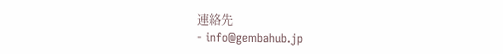連絡先
- info@gembahub.jp